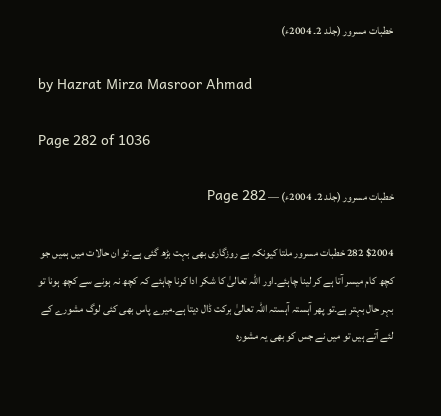خطبات مسرور (جلد 2۔ 2004ء)

by Hazrat Mirza Masroor Ahmad

Page 282 of 1036

خطبات مسرور (جلد 2۔ 2004ء) — Page 282

$2004 282 خطبات مسرور ملتا کیونکہ بے روزگاری بھی بہت بڑھ گئی ہے۔تو ان حالات میں ہمیں جو کچھ کام میسر آتا ہے کر لینا چاہئے۔اور اللہ تعالیٰ کا شکر ادا کرنا چاہئے کہ کچھ نہ ہونے سے کچھ ہونا تو بہر حال بہتر ہے۔تو پھر آہستہ آہستہ اللہ تعالیٰ برکت ڈال دیتا ہے۔میرے پاس بھی کئی لوگ مشورے کے لئے آتے ہیں تو میں نے جس کو بھی یہ مشورہ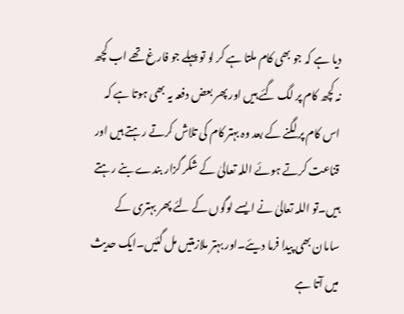دیا ہے کہ جو بھی کام ملتا ہے کر لو تو پہلے جو فارغ تھے اب کچھ نہ کچھ کام پر لگ گئے ہیں اور پھر بعض دفعہ یہ بھی ہوتا ہے کہ اس کام پر لگنے کے بعد وہ بہتر کام کی تلاش کرتے رہتے ہیں اور قناعت کرتے ہوئے اللہ تعالیٰ کے شکر گزار بندے بنے رہتے ہیں۔تو اللہ تعالیٰ نے ایسے لوگوں کے لئے پھر بہتری کے سامان بھی پیدا فرما دیئے۔اور بہتر ملازمتیں مل گئیں۔ایک حدیث میں آتا ہے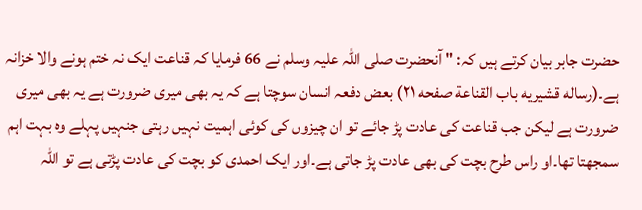حضرت جابر بیان کرتے ہیں کہ: " آنحضرت صلی اللہ علیہ وسلم نے 66 فرمایا کہ قناعت ایک نہ ختم ہونے والا خزانہ ہے۔(رساله قشیریه باب القناعة صفحه ۲۱) بعض دفعہ انسان سوچتا ہے کہ یہ بھی میری ضرورت ہے یہ بھی میری ضرورت ہے لیکن جب قناعت کی عادت پڑ جائے تو ان چیزوں کی کوئی اہمیت نہیں رہتی جنہیں پہلے وہ بہت اہم سمجھتا تھا۔او راس طرح بچت کی بھی عادت پڑ جاتی ہے۔اور ایک احمدی کو بچت کی عادت پڑتی ہے تو اللہ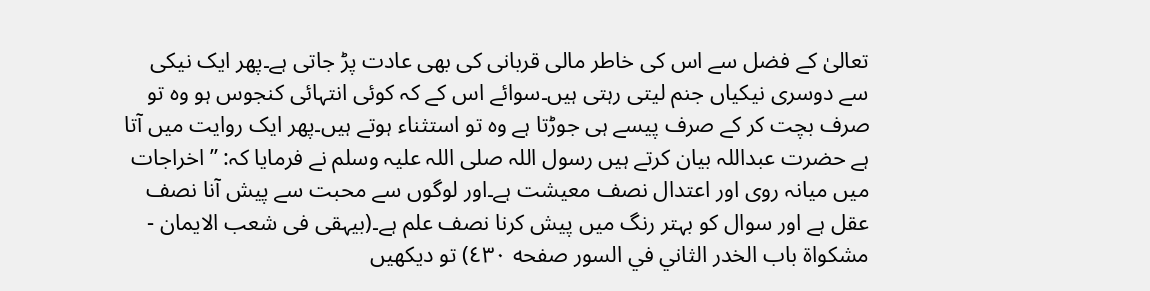تعالیٰ کے فضل سے اس کی خاطر مالی قربانی کی بھی عادت پڑ جاتی ہے۔پھر ایک نیکی سے دوسری نیکیاں جنم لیتی رہتی ہیں۔سوائے اس کے کہ کوئی انتہائی کنجوس ہو وہ تو صرف بچت کر کے صرف پیسے ہی جوڑتا ہے وہ تو استثناء ہوتے ہیں۔پھر ایک روایت میں آتا ہے حضرت عبداللہ بیان کرتے ہیں رسول اللہ صلی اللہ علیہ وسلم نے فرمایا کہ: ” اخراجات میں میانہ روی اور اعتدال نصف معیشت ہے۔اور لوگوں سے محبت سے پیش آنا نصف عقل ہے اور سوال کو بہتر رنگ میں پیش کرنا نصف علم ہے۔(بیہقی فی شعب الایمان - مشکواة باب الخدر الثاني في السور صفحه ٤٣٠) تو دیکھیں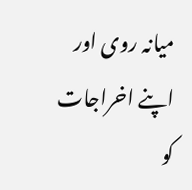میانہ روی اور اپنے اخراجات کو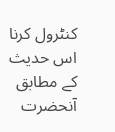کنٹرول کرنا اس حدیث کے مطابق آنحضرت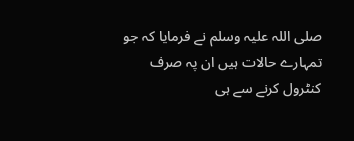صلی اللہ علیہ وسلم نے فرمایا کہ جو تمہارے حالات ہیں ان پہ صرف کنٹرول کرنے سے ہی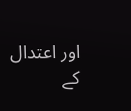اور اعتدال کے